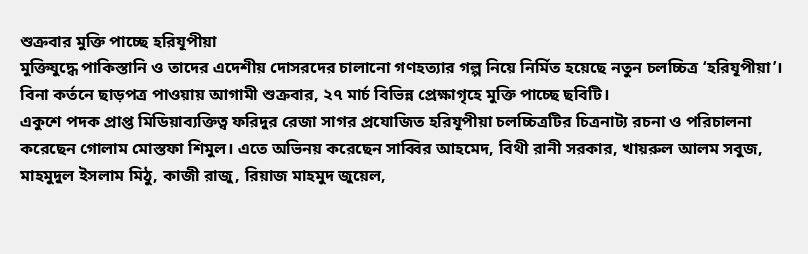শুক্রবার মুক্তি পাচ্ছে হরিযূপীয়া
মুক্তিযুদ্ধে পাকিস্তানি ও তাদের এদেশীয় দোসরদের চালানো গণহত্যার গল্প নিয়ে নির্মিত হয়েছে নতুন চলচ্চিত্র ‘হরিযূপীয়া’। বিনা কর্তনে ছাড়পত্র পাওয়ায় আগামী শুক্রবার, ২৭ মার্চ বিভিন্ন প্রেক্ষাগৃহে মুক্তি পাচ্ছে ছবিটি।
একুশে পদক প্রাপ্ত মিডিয়াব্যক্তিত্ব ফরিদুর রেজা সাগর প্রযোজিত হরিযূপীয়া চলচ্চিত্রটির চিত্রনাট্য রচনা ও পরিচালনা করেছেন গোলাম মোস্তফা শিমুল। এতে অভিনয় করেছেন সাব্বির আহমেদ, বিথী রানী সরকার, খায়রুল আলম সবুজ, মাহমুদুল ইসলাম মিঠু, কাজী রাজু, রিয়াজ মাহমুদ জুয়েল,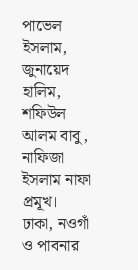পাভেল ইসলাম, জুনায়েদ হালিম, শফিউল আলম বাবু, নাফিজা ইসলাম নাফা প্রমূখ।
ঢাকা, নওগাঁ ও পাবনার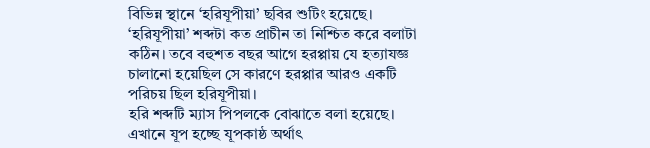বিভিন্ন স্থানে ‘হরিযূপীয়া’ ছবির শুটিং হয়েছে।
‘হরিযূপীয়া’ শব্দটা কত প্রাচীন তা নিশ্চিত করে বলাটা কঠিন। তবে বহুশত বছর আগে হরপ্পায় যে হত্যাযজ্ঞ চালানো হয়েছিল সে কারণে হরপ্পার আরও একটি পরিচয় ছিল হরিযূপীয়া।
হরি শব্দটি ম্যাস পিপলকে বোঝাতে বলা হয়েছে। এখানে যূপ হচ্ছে যূপকাষ্ঠ অর্থাৎ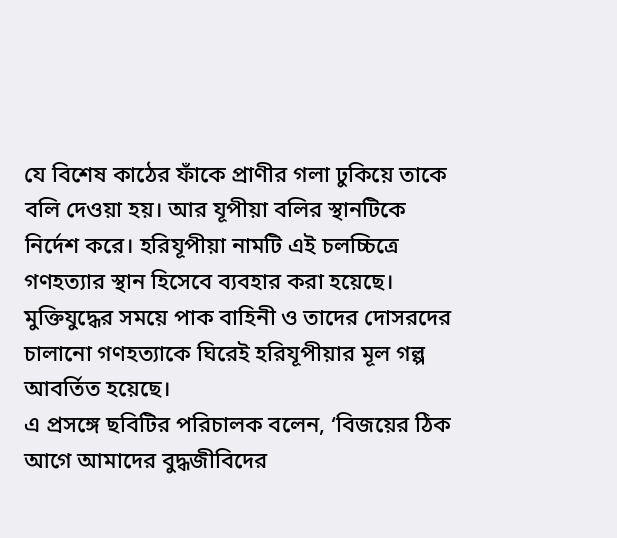যে বিশেষ কাঠের ফাঁকে প্রাণীর গলা ঢুকিয়ে তাকে বলি দেওয়া হয়। আর যূপীয়া বলির স্থানটিকে নির্দেশ করে। হরিযূপীয়া নামটি এই চলচ্চিত্রে গণহত্যার স্থান হিসেবে ব্যবহার করা হয়েছে।
মুক্তিযুদ্ধের সময়ে পাক বাহিনী ও তাদের দোসরদের চালানো গণহত্যাকে ঘিরেই হরিযূপীয়ার মূল গল্প আবর্তিত হয়েছে।
এ প্রসঙ্গে ছবিটির পরিচালক বলেন, ‘বিজয়ের ঠিক আগে আমাদের বুদ্ধজীবিদের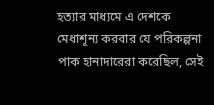হত্যার মাধ্যমে এ দেশকে মেধাশূন্য করবার যে পরিকল্পনা পাক হানাদারেরা করেছিল, সেই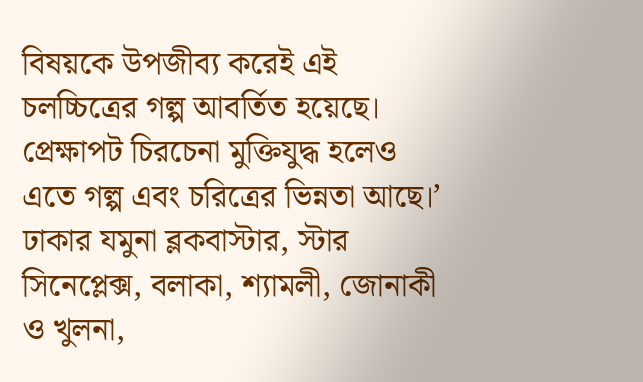বিষয়কে উপজীব্য করেই এই চলচ্চিত্রের গল্প আবর্তিত হয়েছে। প্রেক্ষাপট চিরচেনা মুক্তিযুদ্ধ হলেও এতে গল্প এবং চরিত্রের ভিন্নতা আছে।’
ঢাকার যমুনা ব্লকবাস্টার, স্টার সিনেপ্লেক্স, বলাকা, শ্যামলী, জোনাকী ও খুলনা,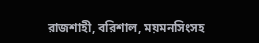রাজশাহী, বরিশাল, ময়মনসিংসহ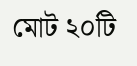মোট ২০টি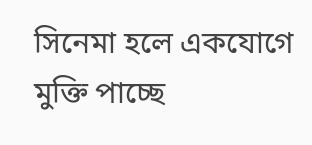সিনেমা হলে একযোগে মুক্তি পাচ্ছে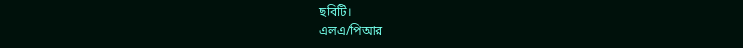ছবিটি।
এলএ/পিআর